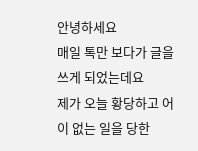안녕하세요
매일 톡만 보다가 글을 쓰게 되었는데요
제가 오늘 황당하고 어이 없는 일을 당한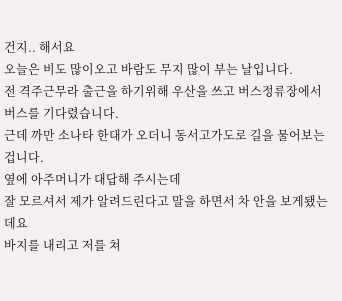건지.. 해서요
오늘은 비도 많이오고 바람도 무지 많이 부는 날입니다.
전 격주근무라 출근을 하기위해 우산을 쓰고 버스정류장에서
버스를 기다렸습니다.
근데 까만 소나타 한대가 오더니 동서고가도로 길을 물어보는 겁니다.
옆에 아주머니가 대답해 주시는데
잘 모르셔서 제가 알려드린다고 말을 하면서 차 안을 보게됐는데요
바지를 내리고 저를 쳐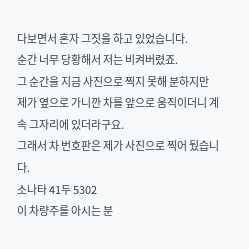다보면서 혼자 그짓을 하고 있었습니다.
순간 너무 당황해서 저는 비켜버렸죠.
그 순간을 지금 사진으로 찍지 못해 분하지만
제가 옆으로 가니깐 차를 앞으로 움직이더니 계속 그자리에 있더라구요.
그래서 차 번호판은 제가 사진으로 찍어 뒀습니다.
소나타 41두 5302
이 차량주를 아시는 분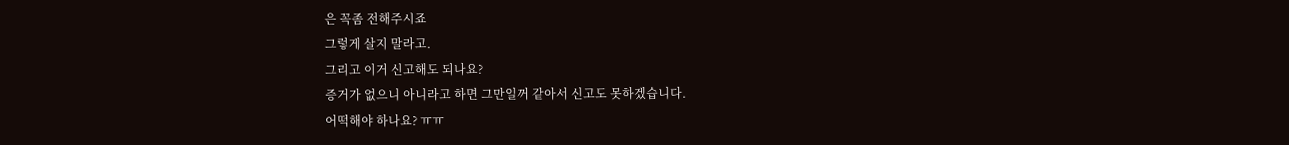은 꼭좀 전해주시죠
그렇게 살지 말라고.
그리고 이거 신고해도 되나요?
증거가 없으니 아니라고 하면 그만일꺼 같아서 신고도 못하겠습니다.
어떡해야 하나요? ㅠㅠ